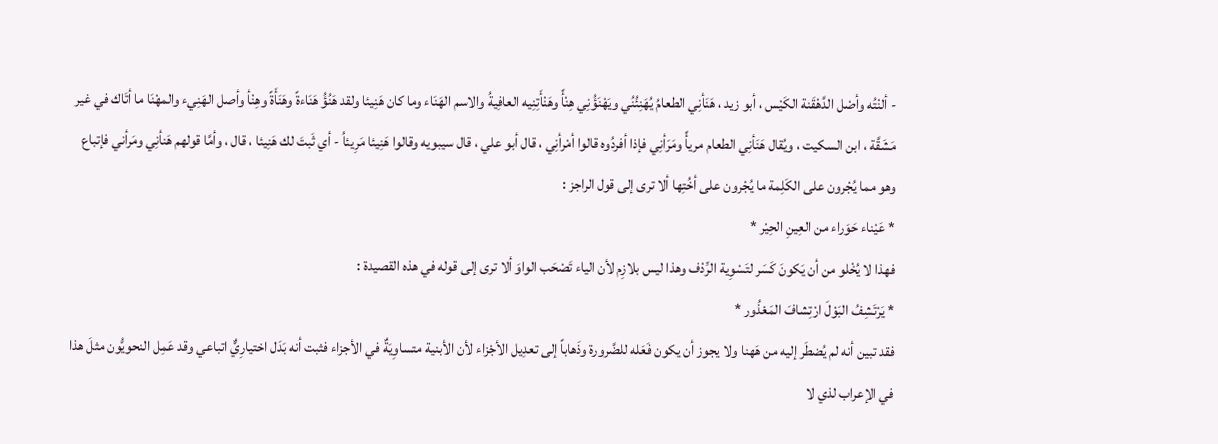- ألنْتُه وأصْل الدَّهْقَنة الكَيْس ، أبو زيد ، هَنَأنِي الطعامُ يُهَنِئُنُي ويَهْنَؤُنِي هِنْأً وهَنْأَتِنِيه العافِيةُ والاسم الهَنَاء وما كان هَنِيئا ولقد هَنُؤُ هَنَاءةً وهَنَأَةً وهِنْأ وأصل الهَنِيء والمهْنَا ما أتَاك في غير مَشَقَّة ، ابن السكيت ، ويُقال هَنَأنِي الطعام مريأً ومَرَأنِي فإذا أفردُوه قالوا أمْرأنِي ، قال أبو علي ، قال سيبويه وقالوا هَنِيئا مَرِيئاُ - أي ثَبتَ لك هَنِيئا ، قال ، وأمَّا قولهم هَنأنِي ومَرأني فإتباع وهو مما يُجْرون على الكَلِمة ما يُجْرون على أخُتِها ألا ترى إلى قول الراجز :
* عَيْناء حَوَراء من العِينِ الحِيْر *
فهذا لا يُخْلو من أن يَكونَ كَسَر لتَسْوِية الرِّدْف وهذا ليس بلازِم لأن الياء تَصْحَب الواوَ ألا ترى إلى قوله في هذه القصيدة :
* يَرْتَشِفُ البَوْلَ ارْتِشافَ المَعْذُور *
فقد تبين أنه لم يُضطَر إليه من هَهنا ولا يجوز أن يكون فَعَله للضَّرورة وذَهاباً إلى تعدِيل الأجْزاء لأن الأبنية متساوِيَةٌ في الأجزاء فثبت أنه بَدَل اختيارِيٌّ اتباعي وقد عَمِل النحويُّون مثلَ هذا في الإعراب لذي لا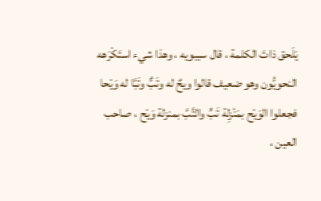يَلَحق ذاتَ الكلمة ، قال سيبويه ، وهذا شيء استَكْرَهه النحويُّون وهو ضعيف قالوا ويحٌ له وتَبٌّ وتَبَّا له وَيْحا فجعلوا الوَيْح بمَنْزِلة تَبٍّ والتَّبَّ بمنزلة وَيْح ، صاحب العين ،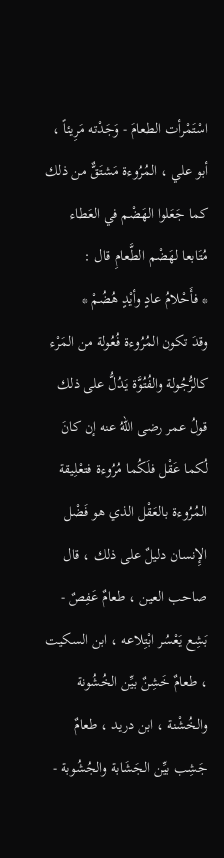اسْتَمْرأت الطعامَ - وَجَدْته مَرِيئاً ، أبو علي ، المُرُوءة مَشتَقٌّ من ذلك كما جَعَلوا الهَضْم في العَطاء مُتَابعا لهَضْم الطَّعامِ قال :
* فأَحْلامُ عادٍ وأيْدٍ هُضُمْ *
وقدَ تكون المُرُوءة فُعُولة من المَرْء كالرُّجُولة والفُتُوَّة يَدُلُّ على ذلك قولُ عمر رضى اللهُ عنه إن كانَ لُكما عَقْل فلَكُما مُرُوءة فتعْلِيقة المُرُوءة بالعَقْل الذي هو فَضْل الإِنسان دليلٌ على ذلك ، قال صاحب العين ، طعامٌ عَفِصٌ - بَشِع يَعْسُر ابْتِلاعه ، ابن السكيت ، طعامٌ خَشِنٌ بيِّن الخُشُونة والخُشْنة ، ابن دريد ، طعامٌ جَشِب بيِّن الجَشَابة والجُشُوبة -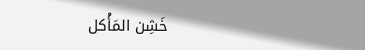خَشِن المَأْكل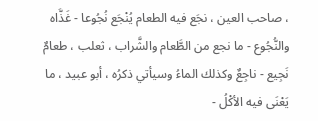، صاحب العين ، نجَع فيه الطعام يُنْجَع نُجُوعا - غَذَّاه والنُّجُوع - ما نجع من الطَّعام والشَّراب ، ثعلب ، طعامٌ نَجِيع - ناجِعٌ وكذلك الماءُ وسيأتي ذكرُه ، أبو عبيد ، ما يَعْنَى فيه الأكْلُ -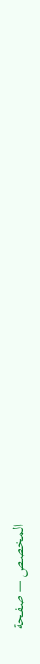المخصص — صفحة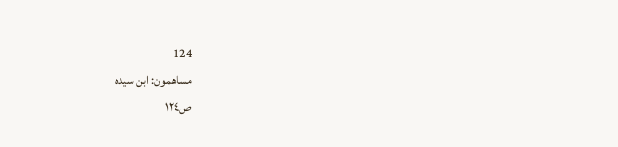124
مساهمون: ابن سيده
ص١٢٤